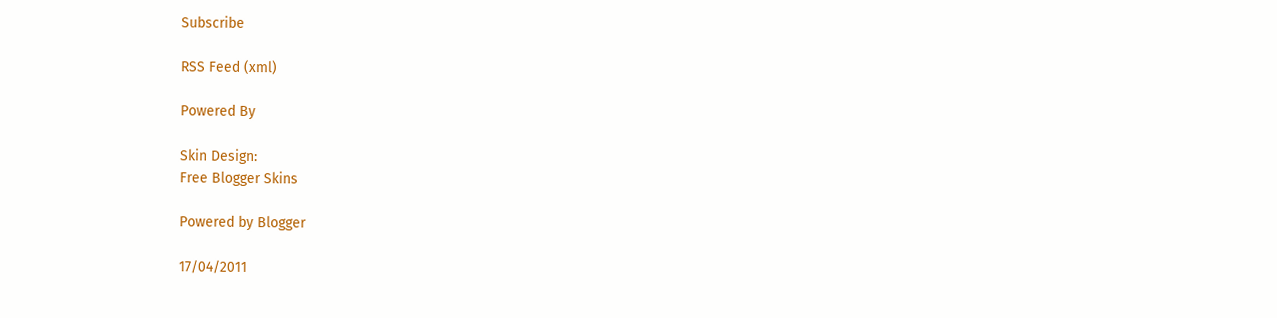Subscribe

RSS Feed (xml)

Powered By

Skin Design:
Free Blogger Skins

Powered by Blogger

17/04/2011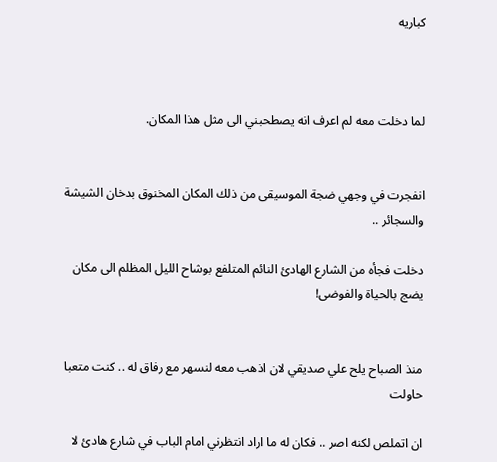كباريه



لما دخلت معه لم اعرف انه يصطحبني الى مثل هذا المكان.


انفجرت في وجهي ضجة الموسيقى من ذلك المكان المخنوق بدخان الشيشة والسجائر ..

دخلت فجأه من الشارع الهادئ النائم المتلفع بوشاح الليل المظلم الى مكان يضج بالحياة والفوضى!


منذ الصباح يلح علي صديقي لان اذهب معه لنسهر مع رفاق له .. كنت متعبا حاولت

ان اتملص لكنه اصر .. فكان له ما اراد انتظرني امام الباب في شارع هادئ لا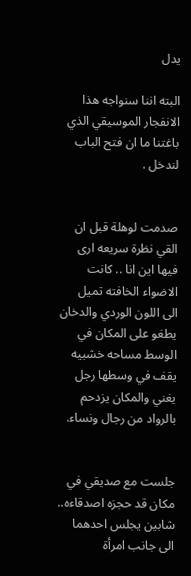يدل

البته اننا سنواجه هذا الانفجار الموسيقي الذي باغتنا ما ان فتح الباب لندخل .


صدمت لوهلة قبل ان القي نظرة سريعه ارى فيها اين انا .. كانت الاضواء الخافته تميل
الى اللون الوردي والدخان يطغو على المكان في الوسط مساحه خشبيه يقف في وسطها رجل يغني والمكان يزدحم بالرواد من رجال ونساء.


جلست مع صديقي في مكان قد حجزه اصدقاءه.. شابين يجلس احدهما الى جانب امرأة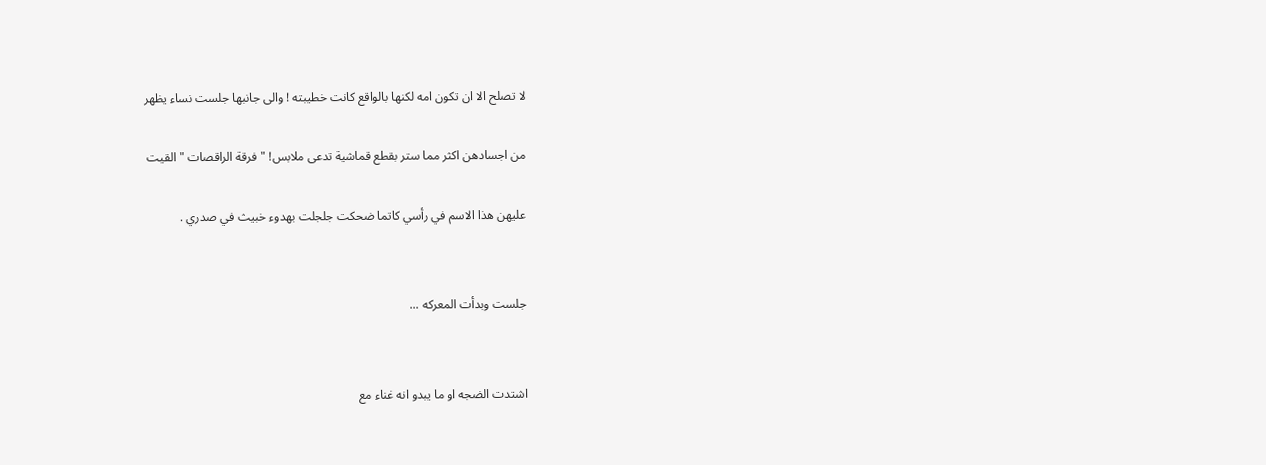لا تصلح الا ان تكون امه لكنها بالواقع كانت خطيبته ! والى جانبها جلست نساء يظهر

من اجسادهن اكثر مما ستر بقطع قماشية تدعى ملابس! "فرقة الراقصات " القيت

عليهن هذا الاسم في رأسي كاتما ضحكت جلجلت بهدوء خبيث في صدري .


جلست وبدأت المعركه ...


اشتدت الضجه او ما يبدو انه غناء مع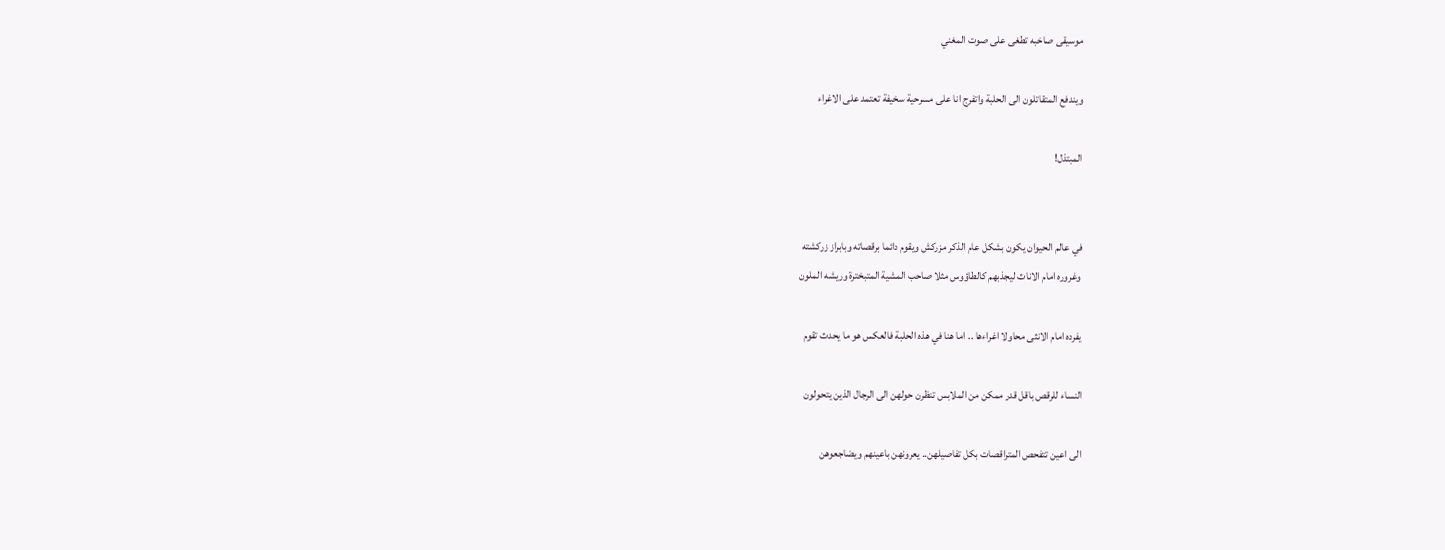موسيقى صاخبه تطغى على صوت المغني

ويندفع المتقاتلون الى الحلبة واتفرج انا على مسرحية سخيفة تعتمد على الاغراء

المبتذل!


في عالم الحيوان يكون بشكل عام الذكر مزركش ويقوم دائما برقصاته وبابراز زركشته
 وغروره امام الاناث ليجذبهم كالطاؤوس مثلا صاحب المشية المتبخترة وريشه الملون

يفرده امام الانثى محاولا اغراءها .. اما هنا في هذه الحلبة فالعكس هو ما يحدث تقوم

النساء للرقص باقل قدر ممكن من الملابس تنظرن حولهن الى الرجال الذين يتحولون

الى اعين تتفحص المتراقصات بكل تفاصيلهن.. يعرونهن باعينهم ويضاجعوهن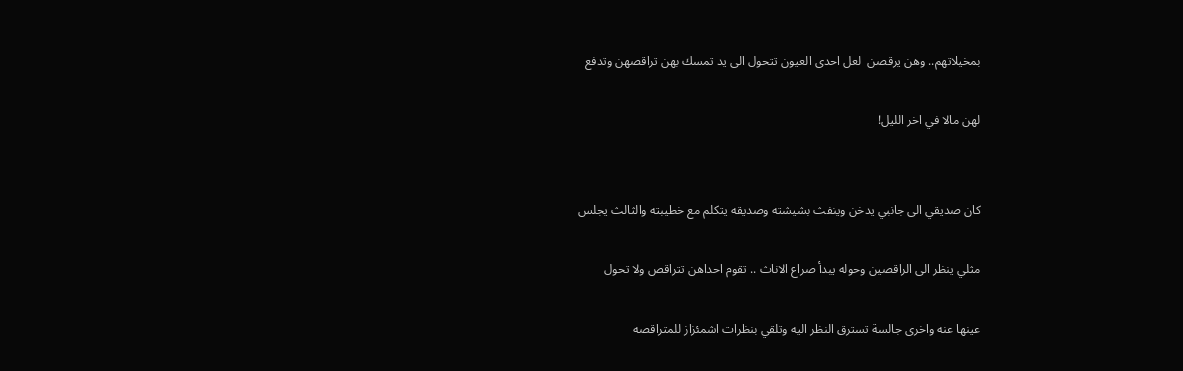بمخيلاتهم.. وهن يرقصن  لعل احدى العيون تتحول الى يد تمسك بهن تراقصهن وتدفع

لهن مالا في اخر الليل!


كان صديقي الى جانبي يدخن وينفث بشيشته وصديقه يتكلم مع خطيبته والثالث يجلس

مثلي ينظر الى الراقصين وحوله يبدأ صراع الاناث .. تقوم احداهن تتراقص ولا تحول

عينها عنه واخرى جالسة تسترق النظر اليه وتلقي بنظرات اشمئزاز للمتراقصه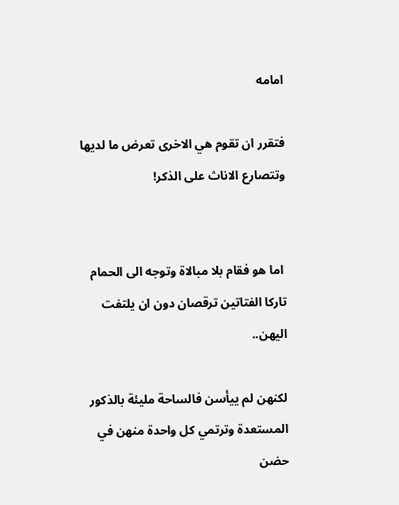امامه

فتقرر ان تقوم هي الاخرى تعرض ما لديها وتتصارع الاناث على الذكر!


 اما هو فقام بلا مبالاة وتوجه الى الحمام تاركا الفتاتين ترقصان دون ان يلتفت اليهن..

لكنهن لم ييأسن فالساحة مليئة بالذكور المستعدة وترتمي كل واحدة منهن في حضن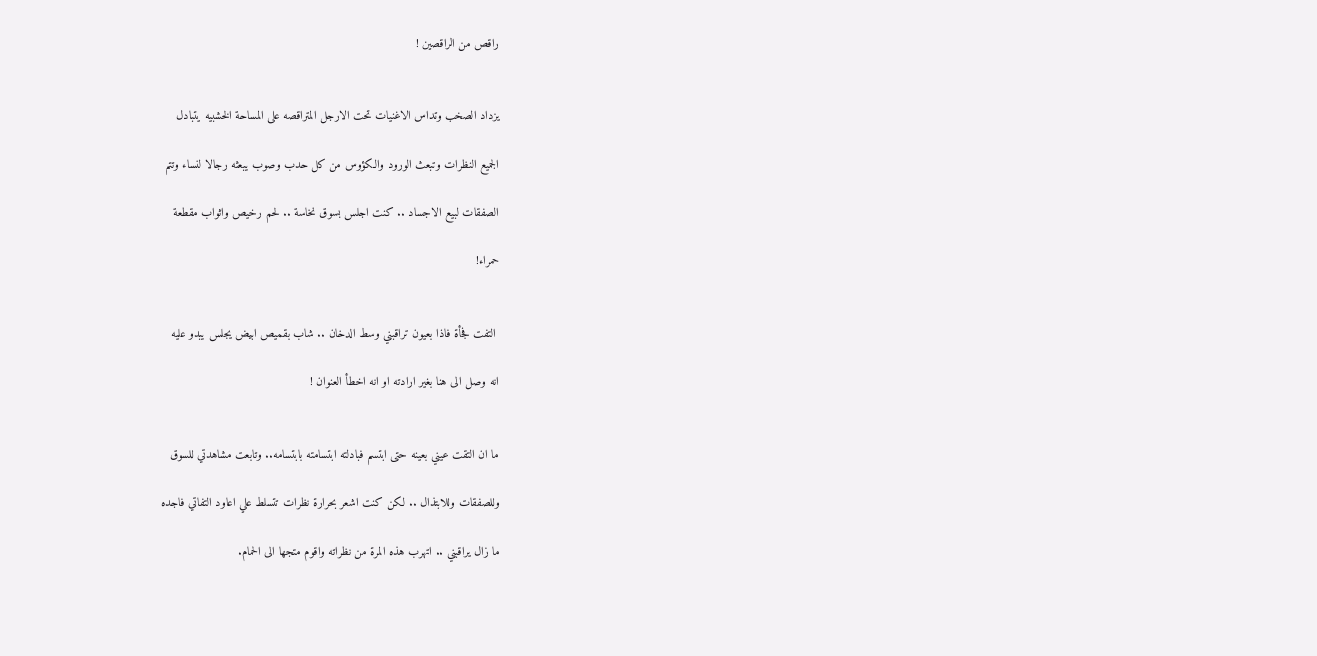راقص من الراقصين !


يزداد الصخب وتداس الاغنيات تحت الارجل المتراقصه على المساحة الخشبيه يتبادل

الجميع النظرات وتبعث الورود والكؤوس من كل حدب وصوب يبعثه رجالا لنساء وتتم

الصفقات لبيع الاجساد .. كنت اجلس بسوق نخاسة .. لحم رخيص واثواب مقطعة

حمراء!


 التفت فجأة فاذا بعيون تراقبني وسط الدخان .. شاب بقميص ابيض يجلس يبدو عليه

انه وصل الى هنا بغير ارادته او انه اخطأ العنوان !


ما ان التقت عيني بعينه حتى ابتسم فبادلته ابتسامته بابتسامه.. وتابعت مشاهدتي للسوق

وللصفقات وللابتذال .. لكن كنت اشعر بحرارة نظرات تتسلط علي اعاود التفاتي فاجده

ما زال يراقبني .. اتهرب هذه المرة من نظراته واقوم متجها الى الحمام.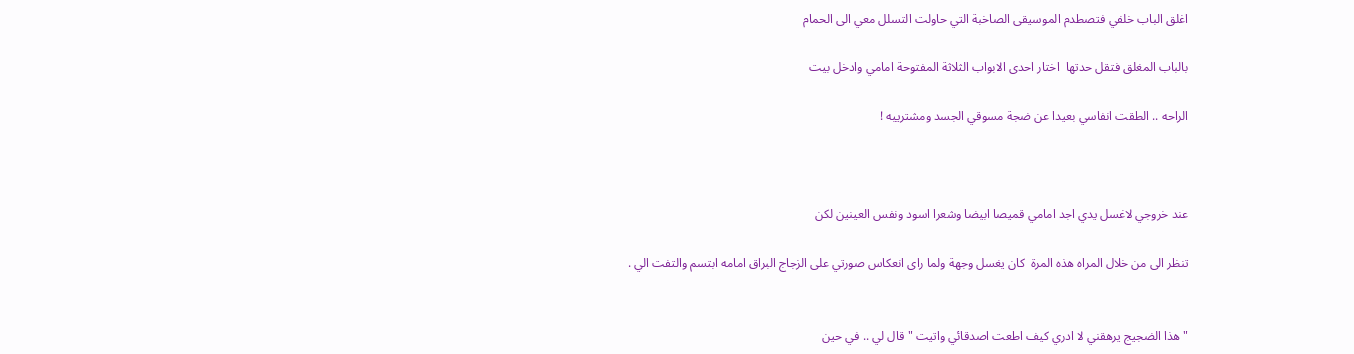اغلق الباب خلفي فتصطدم الموسيقى الصاخبة التي حاولت التسلل معي الى الحمام

بالباب المغلق فتقل حدتها  اختار احدى الابواب الثلاثة المفتوحة امامي وادخل بيت

الراحه .. الطقت انفاسي بعيدا عن ضجة مسوقي الجسد ومشترييه !



عند خروجي لاغسل يدي اجد امامي قميصا ابيضا وشعرا اسود ونفس العينين لكن

تنظر الى من خلال المراه هذه المرة  كان يغسل وجهة ولما راى انعكاس صورتي على الزجاج البراق امامه ابتسم والتفت الي .


" هذا الضجيج يرهقني لا ادري كيف اطعت اصدقائي واتيت " قال لي .. في حين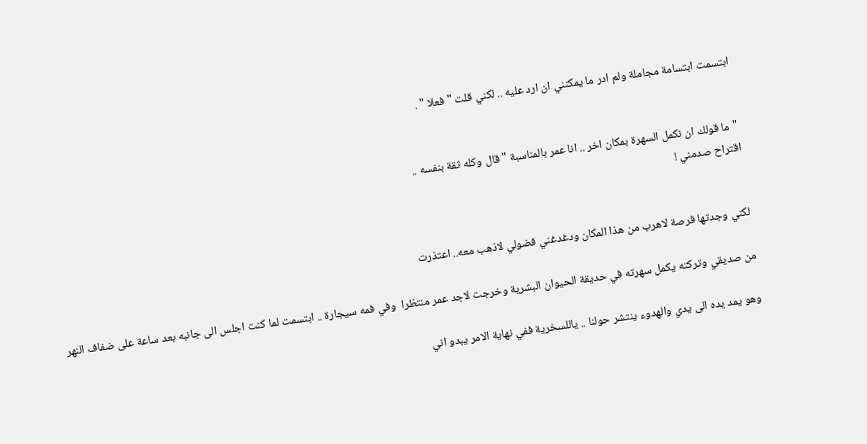ابتسمت ابتسامة مجاملة ولم ادر ما يمكنني ان ارد عليه .. لكني قلت " فعلا " .


"ما قولك ان نكمل السهرة بمكان اخر .. انا عمر بالمناسبة " قال وكله ثقة بنفسه ..
اقتراح صدمني !


لكني وجدتها فرصة لاهرب من هذا المكان ودغدغني فضولي لاذهب معه.. اعتذرت

من صديقي وتركته يكمل سهرته في حديقة الحيوان البشرية وخرجت لاجد عمر منتظرا  وفي فمه سيجارة .. ابتسمت لما كنت اجلس الى جانبه بعد ساعة على ضفاف النهر

وهو يمد يده الى يدي والهدوء ينتشر حولنا .. ياللسخرية ففي نهاية الامر يبدو اني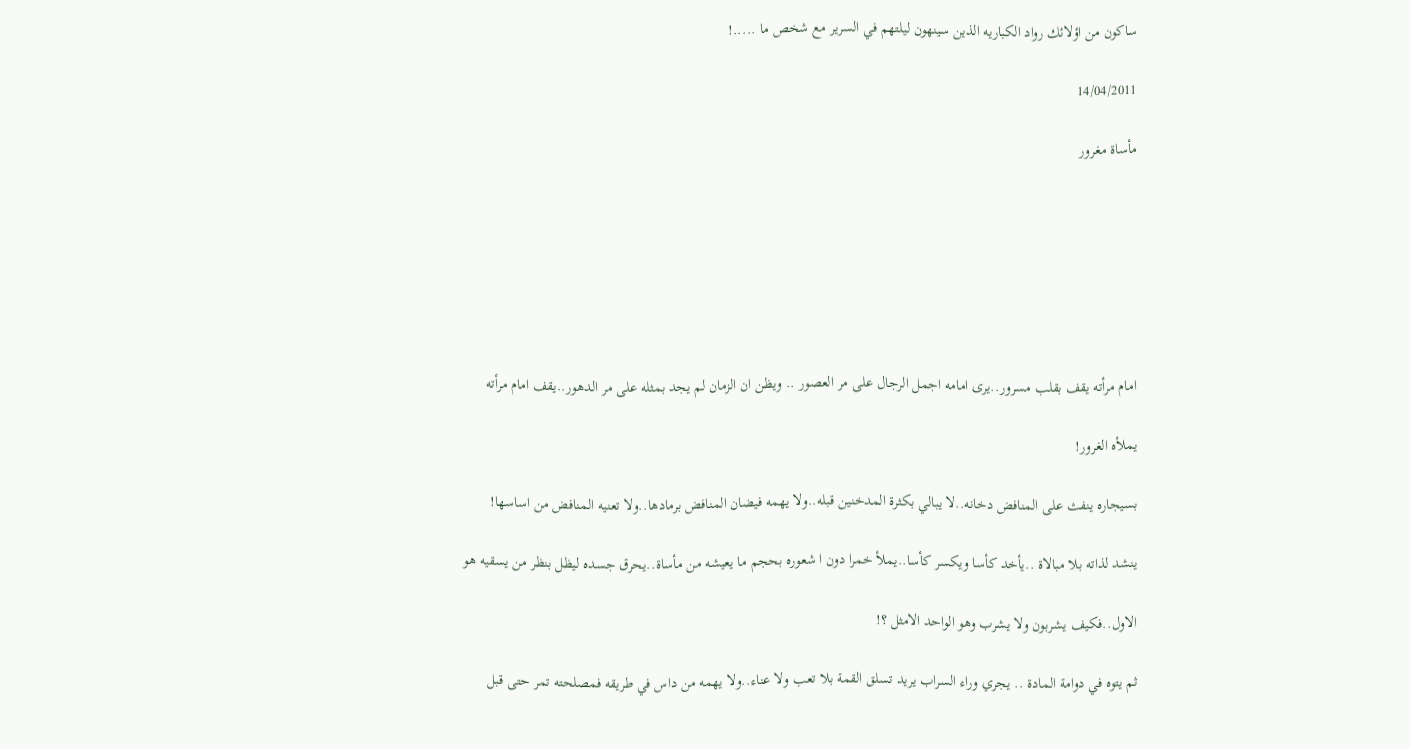ساكون من اؤلائك رواد الكباريه الذين سينهون ليلتهم في السرير مع شخص ما .....!

14/04/2011

مأساة مغرور







امام مرأته يقف بقلب مسرور..يرى امامه اجمل الرجال على مر العصور .. ويظن ان الزمان لم يجد بمثله على مر الدهور..يقف امام مرأته

يملأه الغرور!

بسيجاره ينفث على المنافض دخانه..لا يبالي بكثرة المدخنين قبله..ولا يهمه فيضان المنافض برمادها..ولا تعنيه المنافض من اساسها!

ينشد لذاته بلا مبالاة ..يأخد كأسا ويكسر كأسا..يملأ خمرا دون ا شعوره بحجم ما يعيشه من مأساة..يحرق جسده ليظل بنظر من يسقيه هو

الاول..فكيف يشربون ولا يشرب وهو الواحد الامثل ؟!

ثم يتوه في دوامة المادة .. يجري وراء السراب يريد تسلق القمة بلا تعب ولا عناء..ولا يهمه من داس في طريقه فمصلحته تمر حتى قبل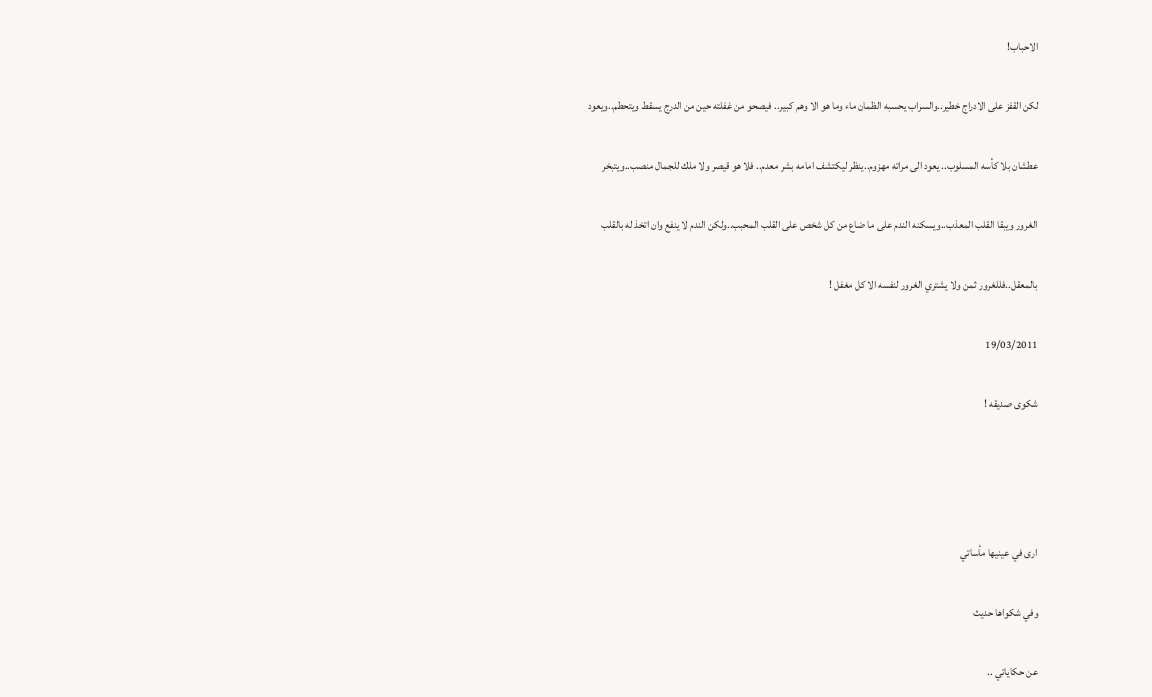الاحباب!

لكن القفز على الادراج خطير..والسراب يحسبه الظمان ماء وما هو الا وهم كبير.. فيصحو من غفلته حين من الدرج يسقط ويتحطم..ويعود

عطشان بلا كأسه المسلوب.. يعود الى مراته مهزوم..ينظر ليكتشف امامه بشر معدم.. فلا هو قيصر ولا ملك للجمال منصب..ويتبخر

الغرور ويبقا القلب المعذب..ويسكنه الندم على ما ضاع من كل شخص على القلب المحبب..ولكن الندم لا ينفع وان اتخذ له بالقلب

بالمعقل..فللغرور ثمن ولا يشتري الغرور لنفسه الا كل مغفل !

19/03/2011

شكوى صديقه !




ارى في عينيها مأساتي

وفي شكواها حديث

عن حكاياتي ..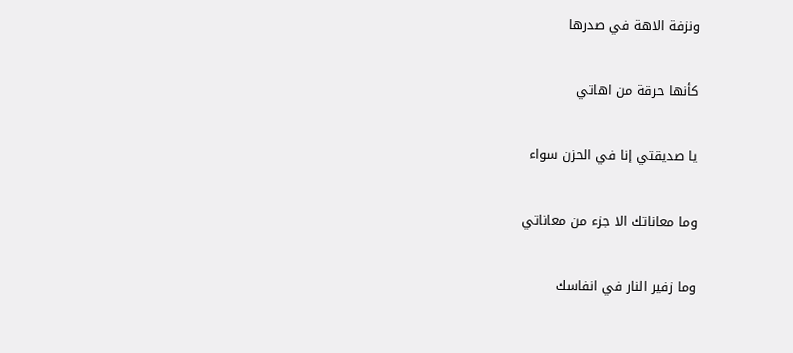ونزفة الاهة في صدرها

كأنها حرقة من اهاتي

يا صديقتي إنا في الحزن سواء

وما معاناتك الا جزء من معاناتي

وما زفير النار في انفاسك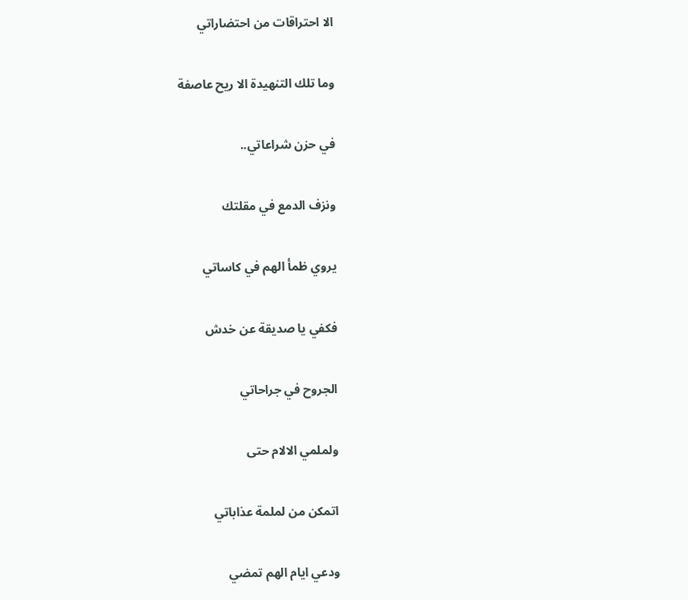الا احتراقات من احتضاراتي

وما تلك التنهيدة الا ريح عاصفة

في حزن شراعاتي..

ونزف الدمع في مقلتك

يروي ظمأ الهم في كاساتي

فكفي يا صديقة عن خدش

الجروح في جراحاتي

ولملمي الالام حتى

اتمكن من لملمة عذاباتي

ودعي ايام الهم تمضي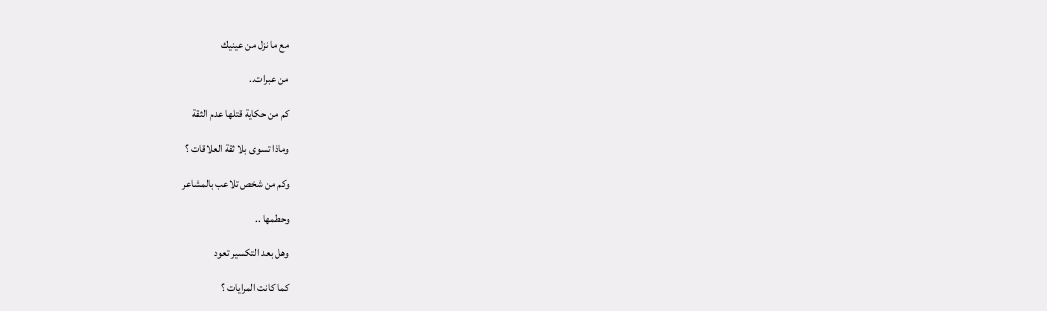مع ما نزل من عينيك

من عبرات..

كم من حكاية قتلها عدم الثقة

وماذا تسوى بلا ثقة العلاقات ؟

وكم من شخص تلاعب بالمشاعر

وحطمها ..

وهل بعد التكسير تعود

كما كانت المرايات ؟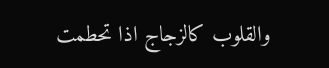والقلوب كالزجاج اذا تحطمت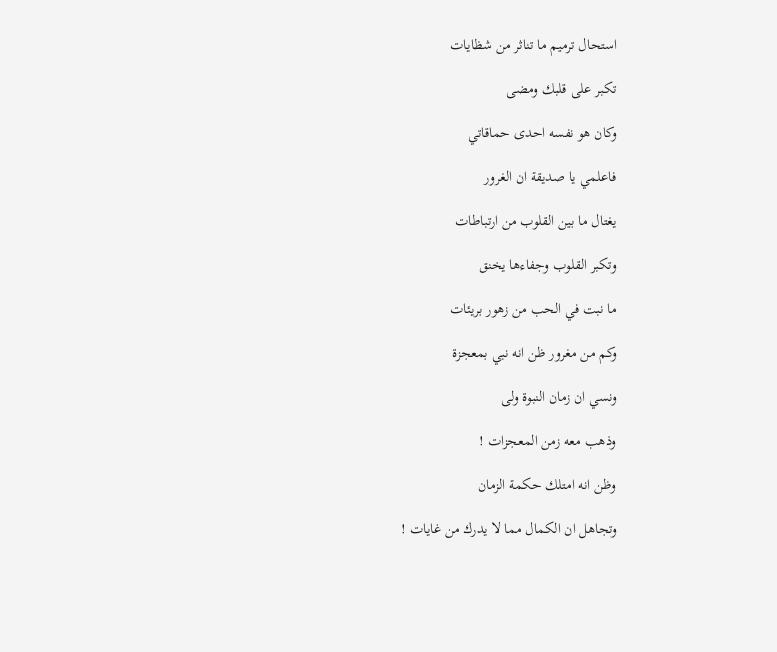استحال ترميم ما تناثر من شظايات

تكبر على قلبك ومضى

وكان هو نفسه احدى حماقاتي

فاعلمي يا صديقة ان الغرور

يغتال ما بين القلوب من ارتباطات

وتكبر القلوب وجفاءها يخنق

ما نبت في الحب من زهور بريئات

وكم من مغرور ظن انه نبي بمعجزة

ونسي ان زمان النبوة ولى

وذهب معه زمن المعجزات !

وظن انه امتلك حكمة الزمان

وتجاهل ان الكمال مما لا يدرك من غايات !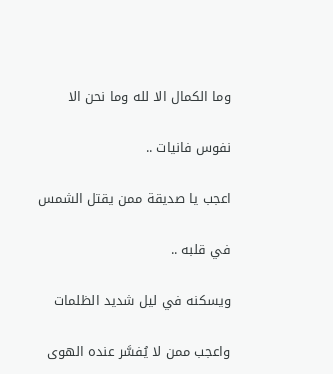وما الكمال الا لله وما نحن الا

نفوس فانيات ..

اعجب يا صديقة ممن يقتل الشمس

في قلبه ..

ويسكنه في ليل شديد الظلمات

واعجب ممن لا يُفسَّر عنده الهوى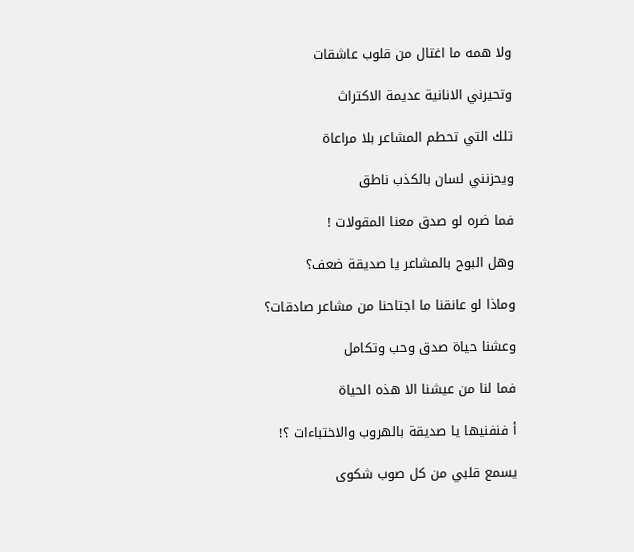ولا همه ما اغتال من قلوب عاشقات

وتحيرني الانانية عديمة الاكتراث

تلك التي تحطم المشاعر بلا مراعاة

ويحزنني لسان بالكذب ناطق

فما ضره لو صدق معنا المقولات !

وهل البوح بالمشاعر يا صديقة ضعف؟

وماذا لو عانقنا ما اجتاحنا من مشاعر صادقات؟

وعشنا حياة صدق وحب وتكامل

فما لنا من عيشنا الا هذه الحياة

أ فنفنيها يا صديقة بالهروب والاختباءات ؟!

يسمع قلبي من كل صوب شكوى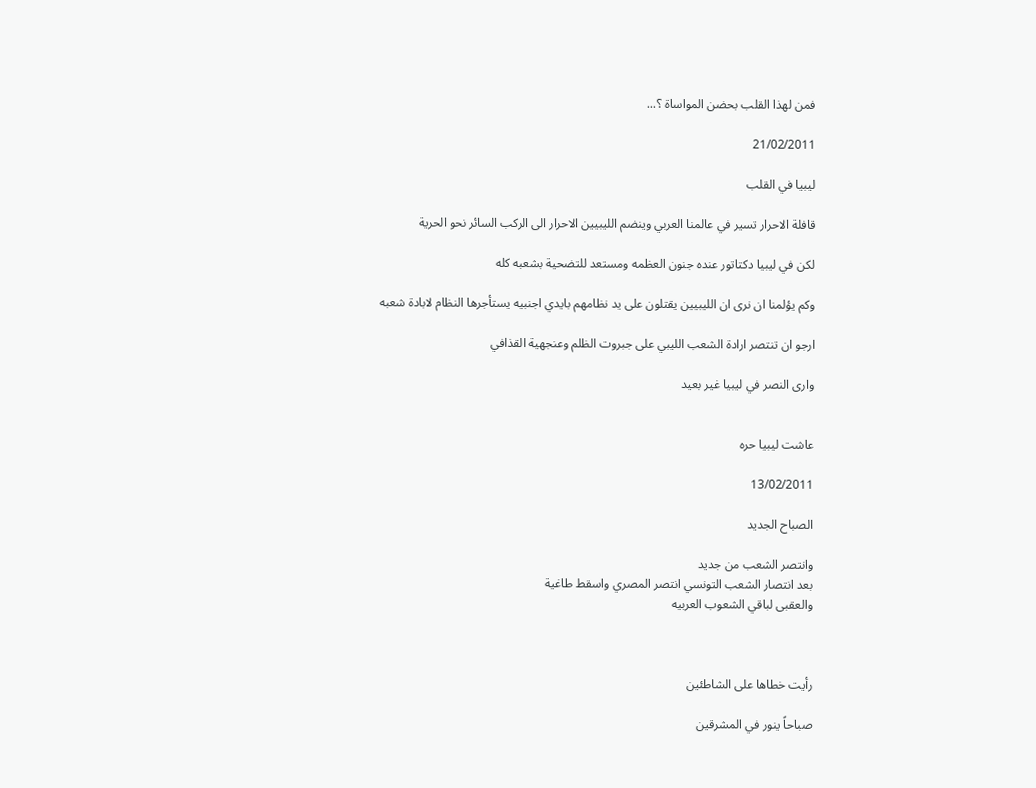فمن لهذا القلب بحضن المواساة ؟...

21/02/2011

ليبيا في القلب

قافلة الاحرار تسير في عالمنا العربي وينضم الليبيين الاحرار الى الركب السائر نحو الحرية

لكن في ليبيا دكتاتور عنده جنون العظمه ومستعد للتضحية بشعبه كله

وكم يؤلمنا ان نرى ان الليبيين يقتلون على يد نظامهم بايدي اجنبيه يستأجرها النظام لابادة شعبه

ارجو ان تنتصر ارادة الشعب الليبي على جبروت الظلم وعنجهية القذافي

وارى النصر في ليبيا غير بعيد


عاشت ليبيا حره

13/02/2011

الصباح الجديد

وانتصر الشعب من جديد
بعد انتصار الشعب التونسي انتصر المصري واسقط طاغية
والعقبى لباقي الشعوب العربيه



رأيت خطاها على الشاطئين

صباحاً ينور في المشرقين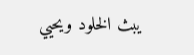يبث الخلود ويحيي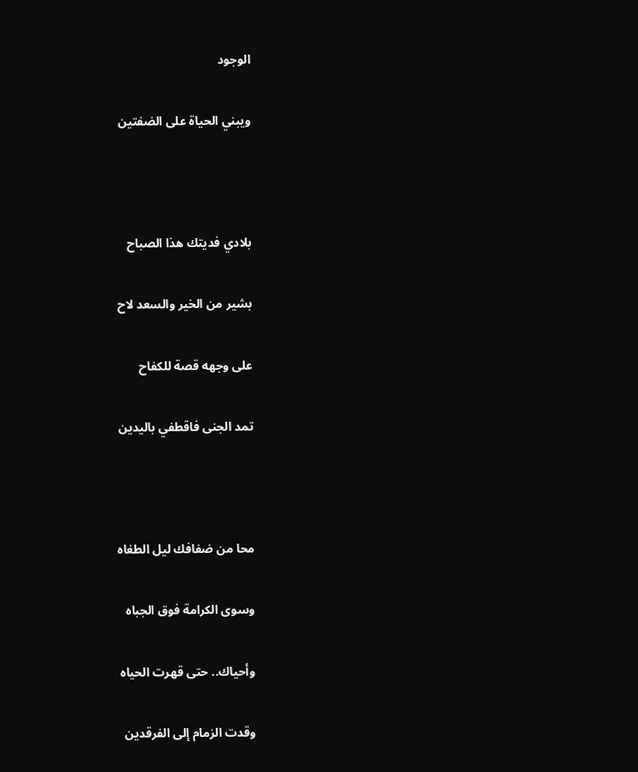الوجود

ويبني الحياة على الضفتين



بلادي فديتك هذا الصباح

بشير من الخير والسعد لاح

على وجهه قصة للكفاح

تمد الجنى فاقطفي باليدين



محا من ضفافك ليل الطغاه

وسوى الكرامة فوق الجباه

وأحياك.. حتى قهرت الحياه

وقدت الزمام إلى الفرقدين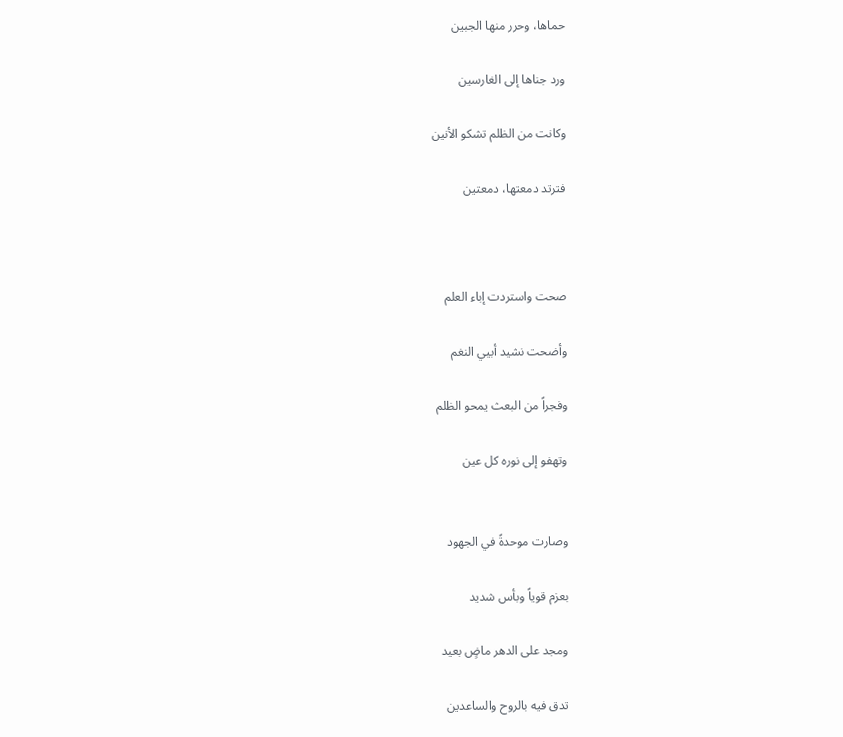حماها، وحرر منها الجبين

ورد جناها إلى الغارسين

وكانت من الظلم تشكو الأنين

فترتد دمعتها، دمعتين



صحت واستردت إباء العلم

وأضحت نشيد أبيي النغم

وفجراً من البعث يمحو الظلم

وتهفو إلى نوره كل عين


وصارت موحدةً في الجهود

بعزم قوياً وبأس شديد

ومجد على الدهر ماضٍ بعيد

تدق فيه بالروح والساعدين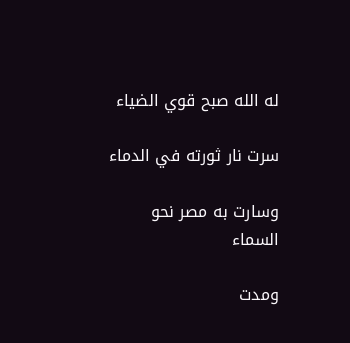له الله صبح قوي الضياء

سرت نار ثورته في الدماء

وسارت به مصر نحو السماء

ومدت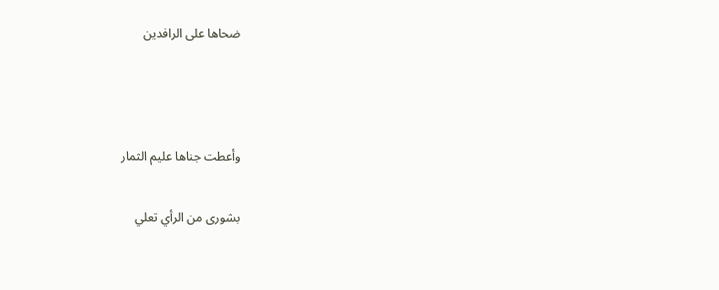ضحاها على الرافدين



وأعطت جناها عليم الثمار

بشورى من الرأي تعلي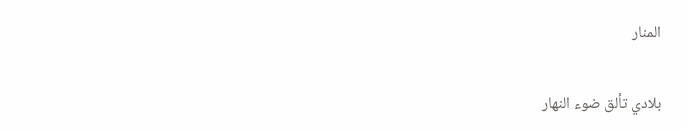المنار

بلادي تألق ضوء النهار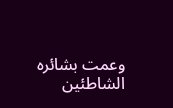وعمت بشائره الشاطئين